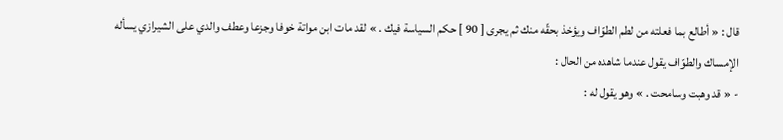قال : « أطالع بما فعلته من لطم الطوّاف ويؤخذ بحقّه منك ثم يجرى [ 90 ] حكم السياسة فيك . » لقد مات ابن مواتة خوفا وجزعا وعطف والدي على الشيرازي يسأله الإمساك والطوّاف يقول عندما شاهده من الحال :
- « قد وهبت وسامحت . » وهو يقول له :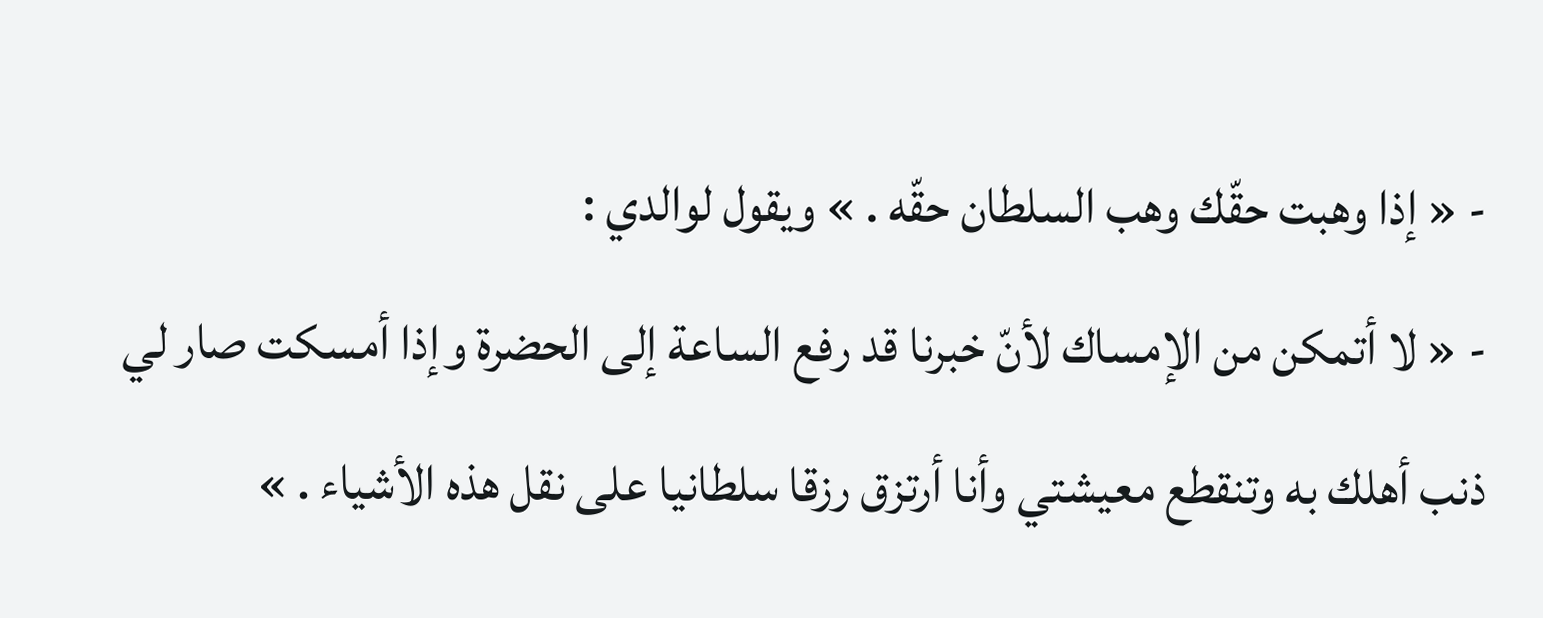- « إذا وهبت حقّك وهب السلطان حقّه . » ويقول لوالدي :
- « لا أتمكن من الإمساك لأنّ خبرنا قد رفع الساعة إلى الحضرة وإذا أمسكت صار لي ذنب أهلك به وتنقطع معيشتي وأنا أرتزق رزقا سلطانيا على نقل هذه الأشياء . »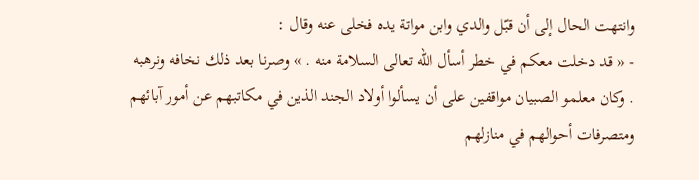وانتهت الحال إلى أن قبّل والدي وابن مواتة يده فخلى عنه وقال :
- « قد دخلت معكم في خطر أسأل الله تعالى السلامة منه . » وصرنا بعد ذلك نخافه ونرهبه . وكان معلمو الصبيان مواقفين على أن يسألوا أولاد الجند الذين في مكاتبهم عن أمور آبائهم ومتصرفات أحوالهم في منازلهم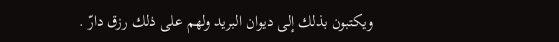ويكتبون بذلك إلى ديوان البريد ولهم على ذلك رزق دارّ .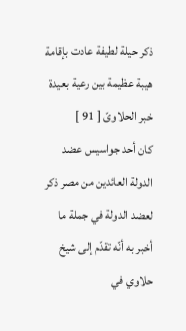ذكر حيلة لطيفة عادت بإقامة هيبة عظيمة بين رعية بعيدة خبر الحلاوىّ [ 91 ]
كان أحد جواسيس عضد الدولة العائدين من مصر ذكر لعضد الدولة في جملة ما أخبر به أنّه تقدّم إلى شيخ حلاوي في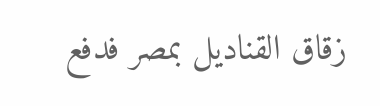زقاق القناديل بمصر فدفع